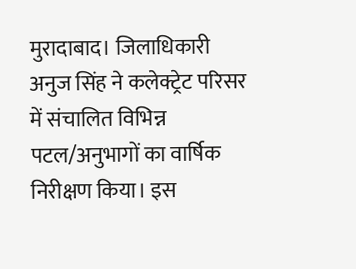मुरादाबाद। जिलाधिकारी अनुज सिंह ने कलेक्ट्रेट परिसर में संचालित विभिन्न पटल/अनुभागों का वार्षिक निरीक्षण किया। इस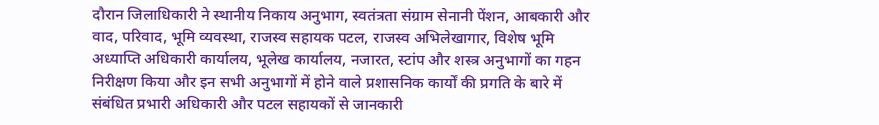दौरान जिलाधिकारी ने स्थानीय निकाय अनुभाग, स्वतंत्रता संग्राम सेनानी पेंशन, आबकारी और वाद, परिवाद, भूमि व्यवस्था, राजस्व सहायक पटल, राजस्व अभिलेखागार, विशेष भूमि अध्याप्ति अधिकारी कार्यालय, भूलेख कार्यालय, नजारत, स्टांप और शस्त्र अनुभागों का गहन निरीक्षण किया और इन सभी अनुभागों में होने वाले प्रशासनिक कार्यों की प्रगति के बारे में संबंधित प्रभारी अधिकारी और पटल सहायकों से जानकारी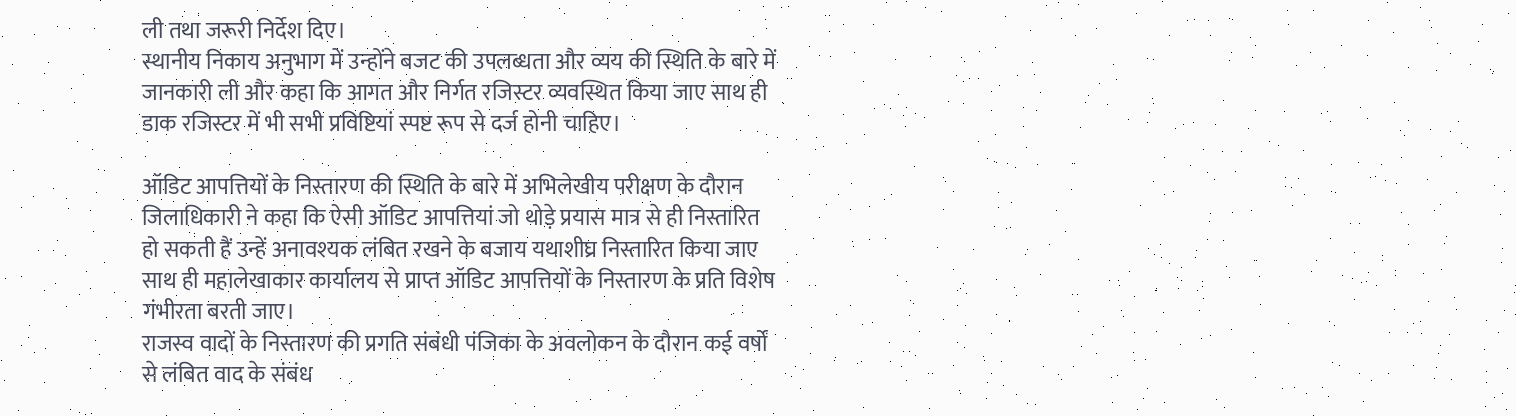ली तथा जरूरी निर्देश दिए।
स्थानीय निकाय अनुभाग में उन्होंने बजट की उपलब्धता और व्यय की स्थिति के बारे में जानकारी ली और कहा कि आगत और निर्गत रजिस्टर व्यवस्थित किया जाए साथ ही डाक रजिस्टर में भी सभी प्रविष्टियां स्पष्ट रूप से दर्ज होनी चाहिए।

ऑडिट आपत्तियों के निस्तारण की स्थिति के बारे में अभिलेखीय परीक्षण के दौरान जिलाधिकारी ने कहा कि ऐसी ऑडिट आपत्तियां जो थोड़े प्रयास मात्र से ही निस्तारित हो सकती हैं उन्हें अनावश्यक लंबित रखने के बजाय यथाशीघ्र निस्तारित किया जाए साथ ही महालेखाकार कार्यालय से प्राप्त ऑडिट आपत्तियों के निस्तारण के प्रति विशेष गंभीरता बरती जाए।
राजस्व वादों के निस्तारण की प्रगति संबंधी पंजिका के अवलोकन के दौरान कई वर्षों से लंबित वाद के संबंध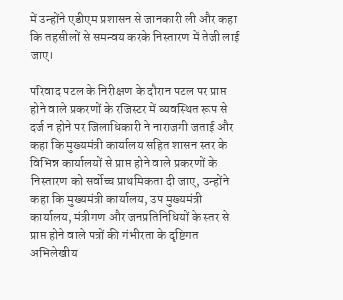में उन्होंने एडीएम प्रशासन से जानकारी ली और कहा कि तहसीलों से समन्वय करके निस्तारण में तेजी लाई जाए।

परिवाद पटल के निरीक्षण के दौरान पटल पर प्राप्त होने वाले प्रकरणों के रजिस्टर में व्यवस्थित रूप से दर्ज न होने पर जिलाधिकारी ने नाराजगी जताई और कहा कि मुख्यमंत्री कार्यालय सहित शासन स्तर के विभिन्न कार्यालयों से प्राप्त होने वाले प्रकरणों के निस्तारण को सर्वोच्च प्राथमिकता दी जाए, उन्होंने कहा कि मुख्यमंत्री कार्यालय, उप मुख्यमंत्री कार्यालय, मंत्रीगण और जनप्रतिनिधियों के स्तर से प्राप्त होने वाले पत्रों की गंभीरता के दृष्टिगत अभिलेखीय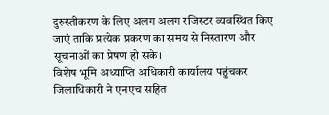दुरुस्तीकरण के लिए अलग अलग रजिस्टर व्यवस्थित किए जाएं ताकि प्रत्येक प्रकरण का समय से निस्तारण और सूचनाओं का प्रेषण हो सके।
विशेष भूमि अध्याप्ति अधिकारी कार्यालय पहुंचकर जिलाधिकारी ने एनएच सहित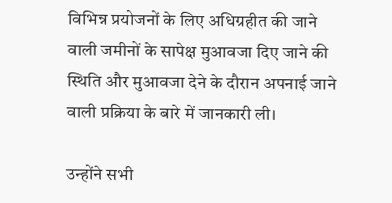विभिन्न प्रयोजनों के लिए अधिग्रहीत की जाने वाली जमीनों के सापेक्ष मुआवजा दिए जाने की स्थिति और मुआवजा देने के दौरान अपनाई जाने वाली प्रक्रिया के बारे में जानकारी ली।

उन्होंने सभी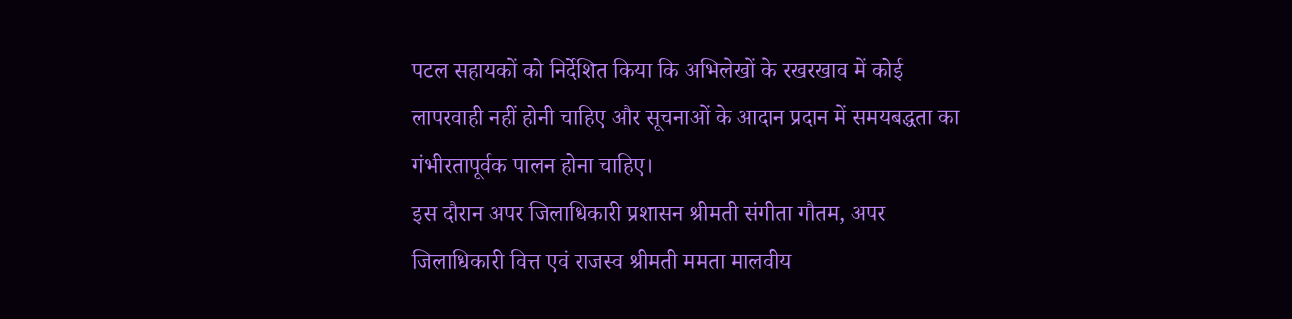पटल सहायकों को निर्देशित किया कि अभिलेखों के रखरखाव में कोई लापरवाही नहीं होनी चाहिए और सूचनाओं के आदान प्रदान में समयबद्धता का गंभीरतापूर्वक पालन होना चाहिए।
इस दौरान अपर जिलाधिकारी प्रशासन श्रीमती संगीता गौतम, अपर जिलाधिकारी वित्त एवं राजस्व श्रीमती ममता मालवीय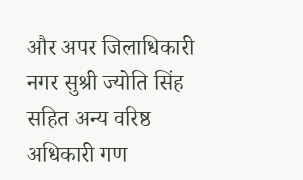और अपर जिलाधिकारी नगर सुश्री ज्योति सिंह सहित अन्य वरिष्ठ अधिकारी गण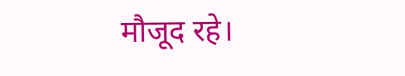मौजूद रहे।